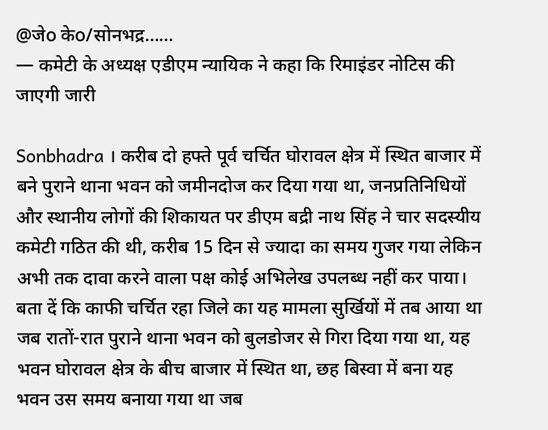@जेo केo/सोनभद्र……
— कमेटी के अध्यक्ष एडीएम न्यायिक ने कहा कि रिमाइंडर नोटिस की जाएगी जारी

Sonbhadra । करीब दो हफ्ते पूर्व चर्चित घोरावल क्षेत्र में स्थित बाजार में बने पुराने थाना भवन को जमीनदोज कर दिया गया था, जनप्रतिनिधियों और स्थानीय लोगों की शिकायत पर डीएम बद्री नाथ सिंह ने चार सदस्यीय कमेटी गठित की थी, करीब 15 दिन से ज्यादा का समय गुजर गया लेकिन अभी तक दावा करने वाला पक्ष कोई अभिलेख उपलब्ध नहीं कर पाया।
बता दें कि काफी चर्चित रहा जिले का यह मामला सुर्खियों में तब आया था जब रातों-रात पुराने थाना भवन को बुलडोजर से गिरा दिया गया था, यह भवन घोरावल क्षेत्र के बीच बाजार में स्थित था, छह बिस्वा में बना यह भवन उस समय बनाया गया था जब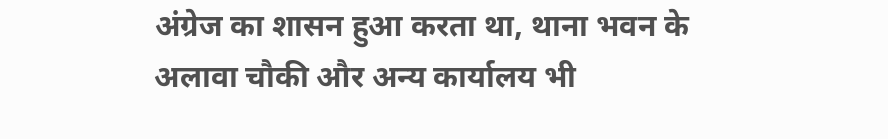अंग्रेज का शासन हुआ करता था, थाना भवन के अलावा चौकी और अन्य कार्यालय भी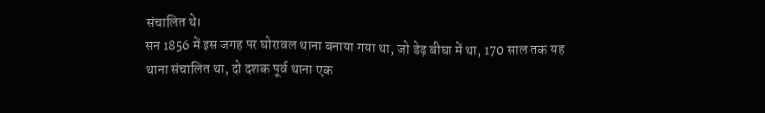संचालित थे।
सन 1856 में इस जगह पर घोरावल थाना बनाया गया था, जो डेढ़ बीघा में था, 170 साल तक यह थाना संचालित था, दो दशक पूर्व थाना एक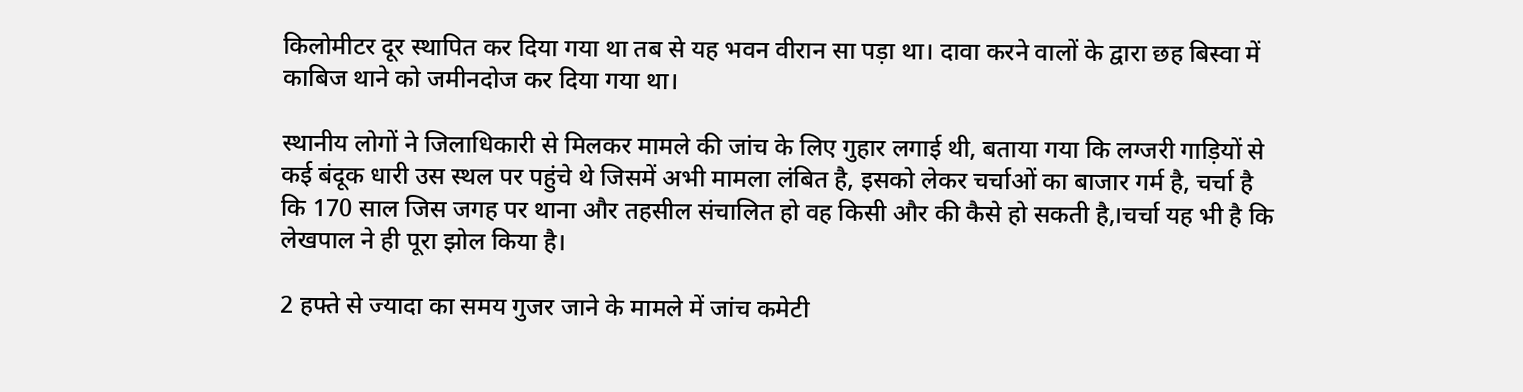किलोमीटर दूर स्थापित कर दिया गया था तब से यह भवन वीरान सा पड़ा था। दावा करने वालों के द्वारा छह बिस्वा में काबिज थाने को जमीनदोज कर दिया गया था।

स्थानीय लोगों ने जिलाधिकारी से मिलकर मामले की जांच के लिए गुहार लगाई थी, बताया गया कि लग्जरी गाड़ियों से कई बंदूक धारी उस स्थल पर पहुंचे थे जिसमें अभी मामला लंबित है, इसको लेकर चर्चाओं का बाजार गर्म है, चर्चा है कि 170 साल जिस जगह पर थाना और तहसील संचालित हो वह किसी और की कैसे हो सकती है,।चर्चा यह भी है कि लेखपाल ने ही पूरा झोल किया है।

2 हफ्ते से ज्यादा का समय गुजर जाने के मामले में जांच कमेटी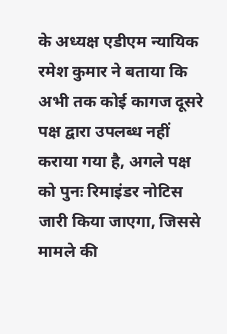के अध्यक्ष एडीएम न्यायिक रमेश कुमार ने बताया कि अभी तक कोई कागज दूसरे पक्ष द्वारा उपलब्ध नहीं कराया गया है, अगले पक्ष को पुनः रिमाइंडर नोटिस जारी किया जाएगा, जिससे मामले की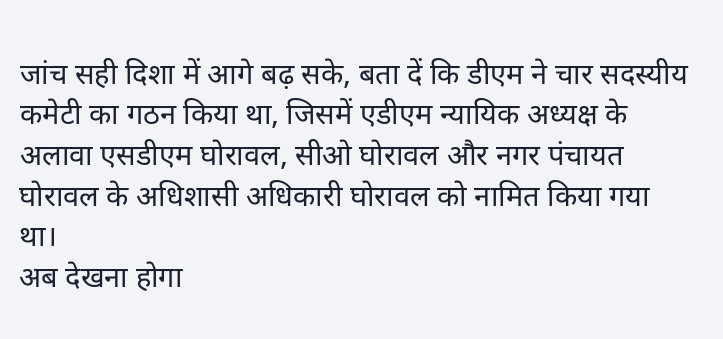जांच सही दिशा में आगे बढ़ सके, बता दें कि डीएम ने चार सदस्यीय कमेटी का गठन किया था, जिसमें एडीएम न्यायिक अध्यक्ष के अलावा एसडीएम घोरावल, सीओ घोरावल और नगर पंचायत घोरावल के अधिशासी अधिकारी घोरावल को नामित किया गया था।
अब देखना होगा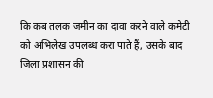कि कब तलक जमीन का दावा करने वाले कमेटी को अभिलेख उपलब्ध करा पाते हैं, उसके बाद जिला प्रशासन की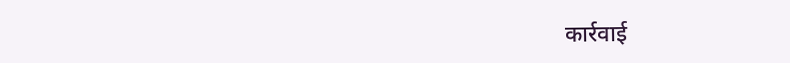कार्रवाई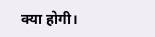क्या होगी।